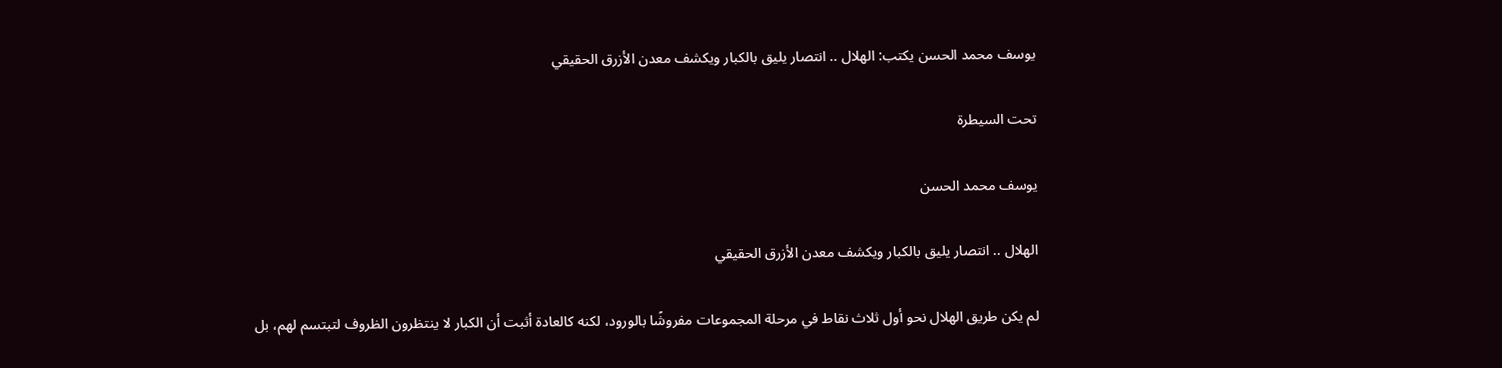يوسف محمد الحسن يكتب: الهلال .. انتصار يليق بالكبار ويكشف معدن الأزرق الحقيقي

تحت السيطرة

يوسف محمد الحسن

الهلال .. انتصار يليق بالكبار ويكشف معدن الأزرق الحقيقي

لم يكن طريق الهلال نحو أول ثلاث نقاط في مرحلة المجموعات مفروشًا بالورود، لكنه كالعادة أثبت أن الكبار لا ينتظرون الظروف لتبتسم لهم، بل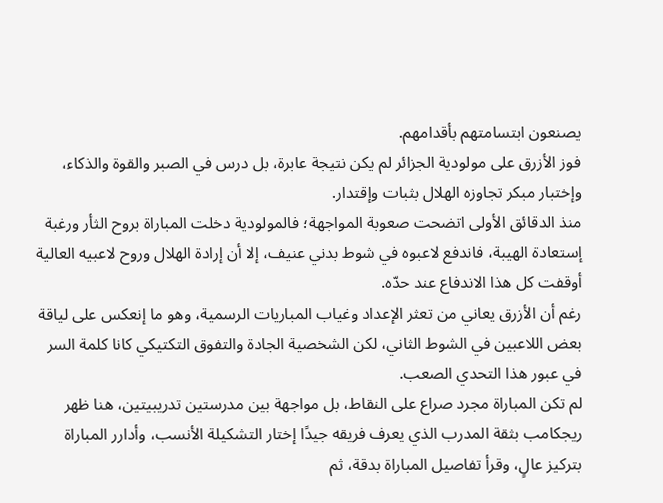يصنعون ابتسامتهم بأقدامهم.
فوز الأزرق على مولودية الجزائر لم يكن نتيجة عابرة، بل درس في الصبر والقوة والذكاء، وإختبار مبكر تجاوزه الهلال بثبات وإقتدار.
منذ الدقائق الأولى اتضحت صعوبة المواجهة؛ فالمولودية دخلت المباراة بروح الثأر ورغبة إستعادة الهيبة، فاندفع لاعبوه في شوط بدني عنيف، إلا أن إرادة الهلال وروح لاعبيه العالية أوقفت كل هذا الاندفاع عند حدّه.
رغم أن الأزرق يعاني من تعثر الإعداد وغياب المباريات الرسمية، وهو ما إنعكس على لياقة بعض اللاعبين في الشوط الثاني، لكن الشخصية الجادة والتفوق التكتيكي كانا كلمة السر في عبور هذا التحدي الصعب.
لم تكن المباراة مجرد صراع على النقاط، بل مواجهة بين مدرستين تدريبيتين، هنا ظهر ريجكامب بثقة المدرب الذي يعرف فريقه جيدًا إختار التشكيلة الأنسب، وأدارر المباراة بتركيز عالٍ، وقرأ تفاصيل المباراة بدقة، ثم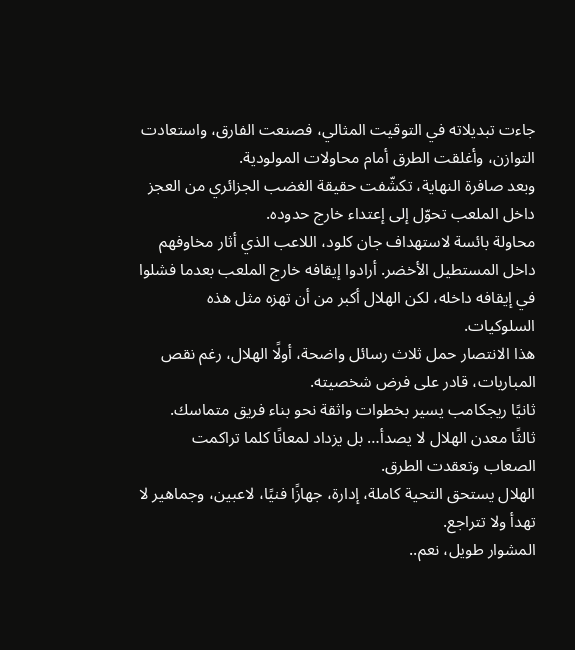جاءت تبديلاته في التوقيت المثالي، فصنعت الفارق، واستعادت التوازن، وأغلقت الطرق أمام محاولات المولودية.
وبعد صافرة النهاية، تكشّفت حقيقة الغضب الجزائري من العجز داخل الملعب تحوّل إلى إعتداء خارج حدوده.
محاولة بائسة لاستهداف جان كلود، اللاعب الذي أثار مخاوفهم داخل المستطيل الأخضر. أرادوا إيقافه خارج الملعب بعدما فشلوا في إيقافه داخله، لكن الهلال أكبر من أن تهزه مثل هذه السلوكيات.
هذا الانتصار حمل ثلاث رسائل واضحة، أولًا الهلال، رغم نقص المباريات، قادر على فرض شخصيته.
ثانيًا ريجكامب يسير بخطوات واثقة نحو بناء فريق متماسك.
ثالثًا معدن الهلال لا يصدأ… بل يزداد لمعانًا كلما تراكمت الصعاب وتعقدت الطرق.
الهلال يستحق التحية كاملة، إدارة، جهازًا فنيًا، لاعبين، وجماهير لا تهدأ ولا تتراجع.
المشوار طويل، نعم..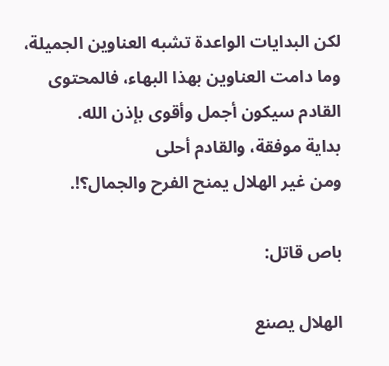لكن البدايات الواعدة تشبه العناوين الجميلة، وما دامت العناوين بهذا البهاء، فالمحتوى القادم سيكون أجمل وأقوى بإذن الله.
بداية موفقة، والقادم أحلى
ومن غير الهلال يمنح الفرح والجمال؟!.

باص قاتل:

الهلال يصنع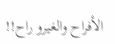الأفراح والغيرو راح!!